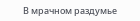В мрачном раздумье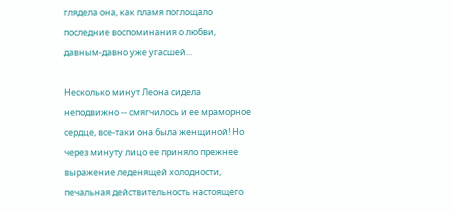глядела она, как пламя поглощало последние воспоминания о любви, давным-давно уже угасшей...

Несколько минут Леона сидела неподвижно -- смягчилось и ее мраморное сердце, все-таки она была женщиной! Но через минуту лицо ее приняло прежнее выражение леденящей холодности, печальная действительность настоящего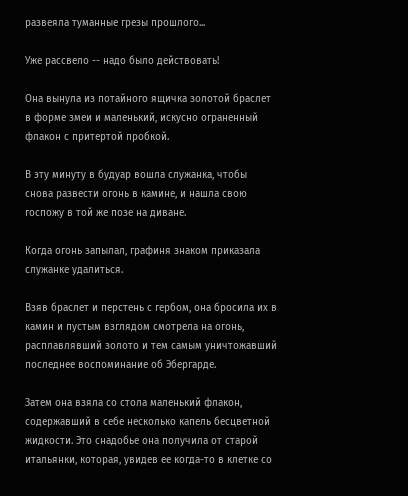развеяла туманные грезы прошлого...

Уже рассвело -- надо было действовать!

Она вынула из потайного ящичка золотой браслет в форме змеи и маленький, искусно ограненный флакон с притертой пробкой.

В эту минуту в будуар вошла служанка, чтобы снова развести огонь в камине, и нашла свою госпожу в той же позе на диване.

Когда огонь запылал, графиня знаком приказала служанке удалиться.

Взяв браслет и перстень с гербом, она бросила их в камин и пустым взглядом смотрела на огонь, расплавлявший золото и тем самым уничтожавший последнее воспоминание об Эбергарде.

Затем она взяла со стола маленький флакон, содержавший в себе несколько капель бесцветной жидкости. Это снадобье она получила от старой итальянки, которая, увидев ее когда-то в клетке со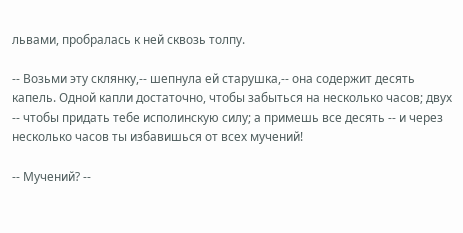львами, пробралась к ней сквозь толпу.

-- Возьми эту склянку,-- шепнула ей старушка,-- она содержит десять капель. Одной капли достаточно, чтобы забыться на несколько часов; двух -- чтобы придать тебе исполинскую силу; а примешь все десять -- и через несколько часов ты избавишься от всех мучений!

-- Мучений? --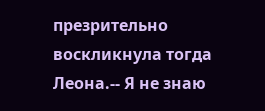презрительно воскликнула тогда Леона.-- Я не знаю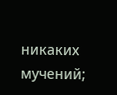никаких мучений;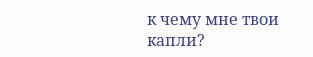к чему мне твои капли?